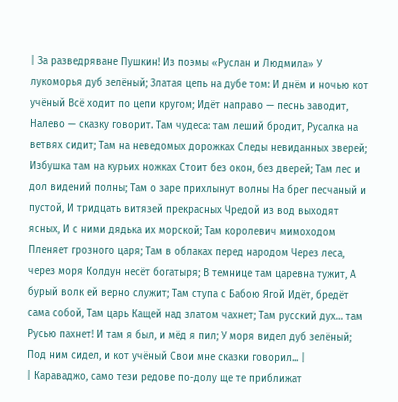| За разведряване Пушкин! Из поэмы «Руслан и Людмила» У лукоморья дуб зелёный; Златая цепь на дубе том: И днём и ночью кот учёный Всё ходит по цепи кругом; Идёт направо — песнь заводит, Налево — сказку говорит. Там чудеса: там леший бродит, Русалка на ветвях сидит; Там на неведомых дорожках Следы невиданных зверей; Избушка там на курьих ножках Стоит без окон, без дверей; Там лес и дол видений полны; Там о заре прихлынут волны На брег песчаный и пустой, И тридцать витязей прекрасных Чредой из вод выходят ясных, И с ними дядька их морской; Там королевич мимоходом Пленяет грозного царя; Там в облаках перед народом Через леса, через моря Колдун несёт богатыря; В темнице там царевна тужит, А бурый волк ей верно служит; Там ступа с Бабою Ягой Идёт, бредёт сама собой, Там царь Кащей над златом чахнет; Там русский дух… там Русью пахнет! И там я был, и мёд я пил; У моря видел дуб зелёный; Под ним сидел, и кот учёный Свои мне сказки говорил... |
| Караваджо, само тези редове по-долу ще те приближат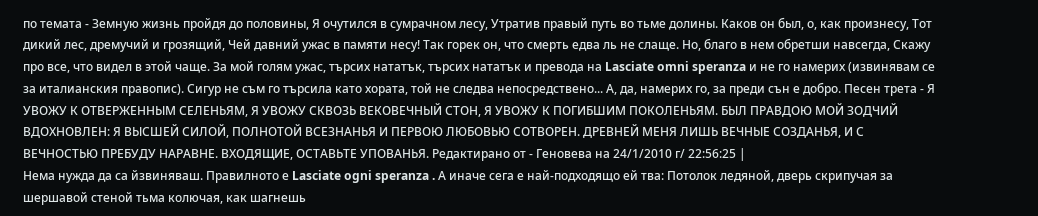по темата - Земную жизнь пройдя до половины, Я очутился в сумрачном лесу, Утратив правый путь во тьме долины. Каков он был, о, как произнесу, Тот дикий лес, дремучий и грозящий, Чей давний ужас в памяти несу! Так горек он, что смерть едва ль не слаще. Но, благо в нем обретши навсегда, Скажу про все, что видел в этой чаще. За мой голям ужас, търсих нататък, търсих нататък и превода на Lasciate omni speranza и не го намерих (извинявам се за италианския правопис). Сигур не съм го търсила като хората, той не следва непосредствено... А, да, намерих го, за преди сън е добро. Песен трета - Я УВОЖУ К ОТВЕРЖЕННЫМ СЕЛЕНЬЯМ, Я УВОЖУ СКВОЗЬ ВЕКОВЕЧНЫЙ СТОН, Я УВОЖУ К ПОГИБШИМ ПОКОЛЕНЬЯМ. БЫЛ ПРАВДОЮ МОЙ ЗОДЧИЙ ВДОХНОВЛЕН: Я ВЫСШЕЙ СИЛОЙ, ПОЛНОТОЙ ВСЕЗНАНЬЯ И ПЕРВОЮ ЛЮБОВЬЮ СОТВОРЕН. ДРЕВНЕЙ МЕНЯ ЛИШЬ ВЕЧНЫЕ СОЗДАНЬЯ, И С ВЕЧНОСТЬЮ ПРЕБУДУ НАРАВНЕ. ВХОДЯЩИЕ, ОСТАВЬТЕ УПОВАНЬЯ. Редактирано от - Геновева на 24/1/2010 г/ 22:56:25 |
Нема нужда да са йзвиняваш. Правилното е Lasciate ogni speranza . А иначе сега е най-подходящо ей тва: Потолок ледяной, дверь скрипучая за шершавой стеной тьма колючая, как шагнешь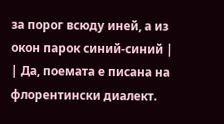за порог всюду иней, а из окон парок синий-синий |
| Да, поемата е писана на флорентински диалект.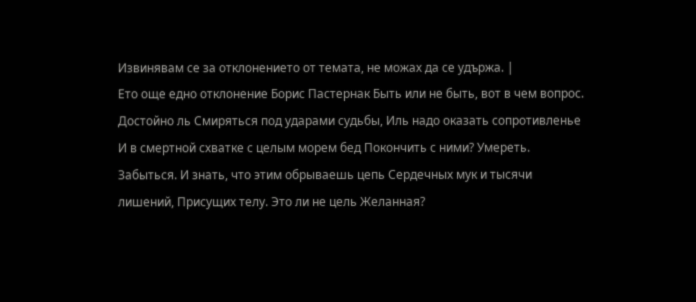Извинявам се за отклонението от темата, не можах да се удържа. |
Ето още едно отклонение Борис Пастернак Быть или не быть, вот в чем вопрос. Достойно ль Смиряться под ударами судьбы, Иль надо оказать сопротивленье И в смертной схватке с целым морем бед Покончить с ними? Умереть. Забыться. И знать, что этим обрываешь цепь Сердечных мук и тысячи лишений, Присущих телу. Это ли не цель Желанная?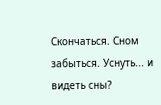Скончаться. Сном забыться. Уснуть... и видеть сны?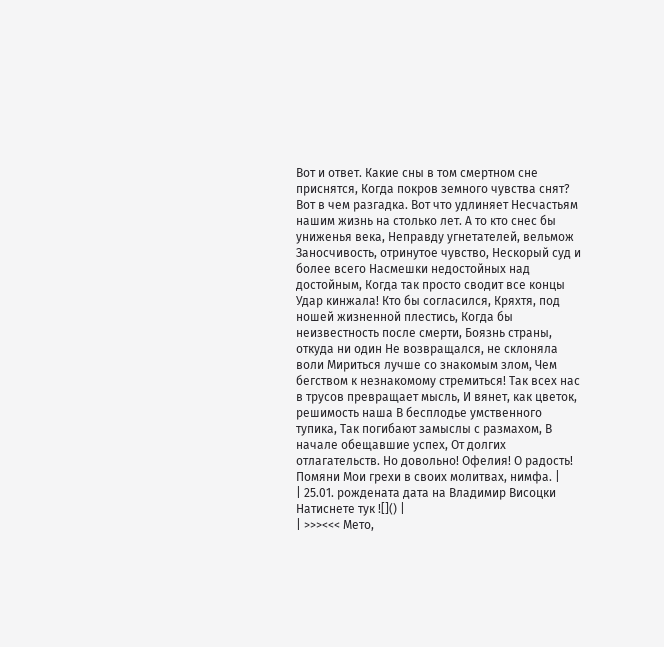Вот и ответ. Какие сны в том смертном сне приснятся, Когда покров земного чувства снят? Вот в чем разгадка. Вот что удлиняет Несчастьям нашим жизнь на столько лет. А то кто снес бы униженья века, Неправду угнетателей, вельмож Заносчивость, отринутое чувство, Нескорый суд и более всего Насмешки недостойных над достойным, Когда так просто сводит все концы Удар кинжала! Кто бы согласился, Кряхтя, под ношей жизненной плестись, Когда бы неизвестность после смерти, Боязнь страны, откуда ни один Не возвращался, не склоняла воли Мириться лучше со знакомым злом, Чем бегством к незнакомому стремиться! Так всех нас в трусов превращает мысль, И вянет, как цветок, решимость наша В бесплодье умственного тупика, Так погибают замыслы с размахом, В начале обещавшие успех, От долгих отлагательств. Но довольно! Офелия! О радость! Помяни Мои грехи в своих молитвах, нимфа. |
| 25.01. рождената дата на Владимир Висоцки Натиснете тук ![]() |
| >>><<< Мето,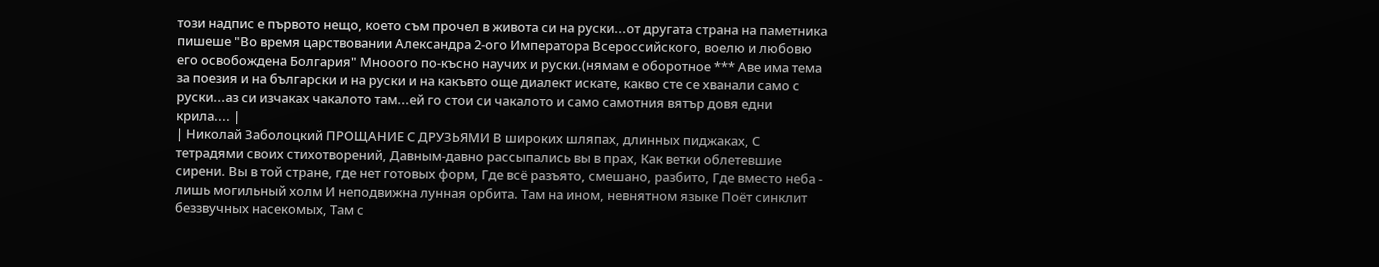този надпис е първото нещо, което съм прочел в живота си на руски...от другата страна на паметника пишеше "Во время царствовании Александра 2-ого Императора Всероссийского, воелю и любовю его освобождена Болгария" Мнооого по-късно научих и руски.(нямам е оборотное *** Аве има тема за поезия и на български и на руски и на какъвто още диалект искате, какво сте се хванали само с руски...аз си изчаках чакалото там...ей го стои си чакалото и само самотния вятър довя едни крила.... |
| Николай Заболоцкий ПРОЩАНИЕ С ДРУЗЬЯМИ В широких шляпах, длинных пиджаках, С тетрадями своих стихотворений, Давным-давно рассыпались вы в прах, Как ветки облетевшие сирени. Вы в той стране, где нет готовых форм, Где всё разъято, смешано, разбито, Где вместо неба - лишь могильный холм И неподвижна лунная орбита. Там на ином, невнятном языке Поёт синклит беззвучных насекомых, Там с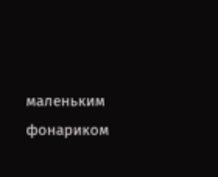маленьким фонариком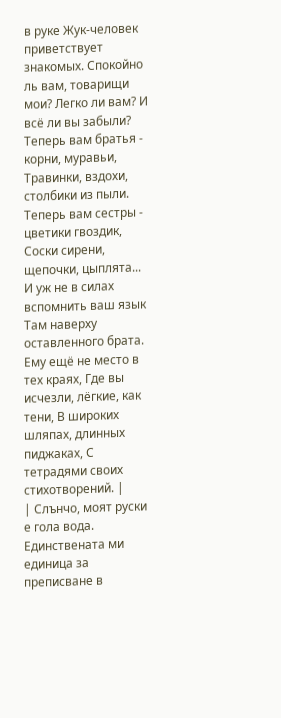в руке Жук-человек приветствует знакомых. Спокойно ль вам, товарищи мои? Легко ли вам? И всё ли вы забыли? Теперь вам братья - корни, муравьи, Травинки, вздохи, столбики из пыли. Теперь вам сестры - цветики гвоздик, Соски сирени, щепочки, цыплята... И уж не в силах вспомнить ваш язык Там наверху оставленного брата. Ему ещё не место в тех краях, Где вы исчезли, лёгкие, как тени, В широких шляпах, длинных пиджаках, С тетрадями своих стихотворений. |
| Слънчо, моят руски е гола вода. Единствената ми единица за преписване в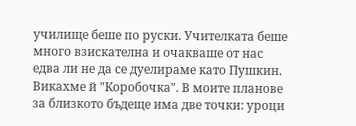училище беше по руски. Учителката беше много взискателна и очакваше от нас едва ли не да се дуелираме като Пушкин. Викахме й "Коробочка". В моите планове за близкото бъдеще има две точки: уроци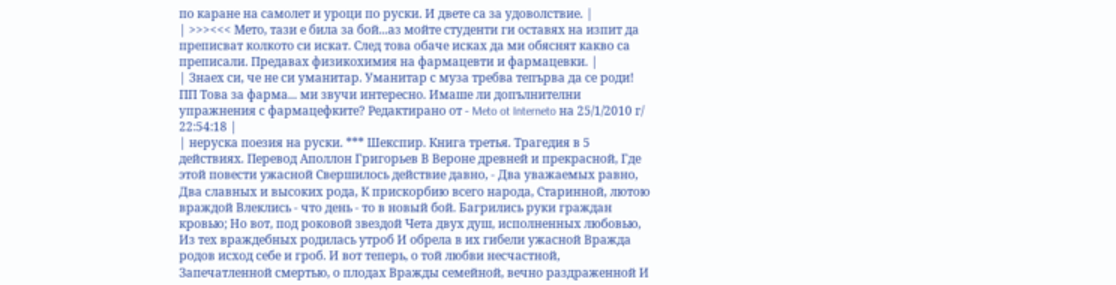по каране на самолет и уроци по руски. И двете са за удоволствие. |
| >>><<< Мето, тази е била за бой...аз мойте студенти ги оставях на изпит да преписват колкото си искат. След това обаче исках да ми обяснят какво са преписали. Предавах физикохимия на фармацевти и фармацевки. |
| Знаех си, че не си уманитар. Уманитар с муза требва тепърва да се роди! ПП Това за фарма... ми звучи интересно. Имаше ли допълнителни упражнения с фармацефките? Редактирано от - Meto ot Interneto на 25/1/2010 г/ 22:54:18 |
| неруска поезия на руски. *** Шекспир. Книга третья. Трагедия в 5 действиях. Перевод Аполлон Григорьев В Вероне древней и прекрасной, Где этой повести ужасной Свершилось действие давно, - Два уважаемых равно, Два славных и высоких рода, К прискорбию всего народа, Старинной, лютою враждой Влеклись - что день - то в новый бой. Багрились руки граждан кровью; Но вот, под роковой звездой Чета двух душ, исполненных любовью, Из тех враждебных родилась утроб И обрела в их гибели ужасной Вражда родов исход себе и гроб. И вот теперь, о той любви несчастной, Запечатленной смертью, о плодах Вражды семейной, вечно раздраженной И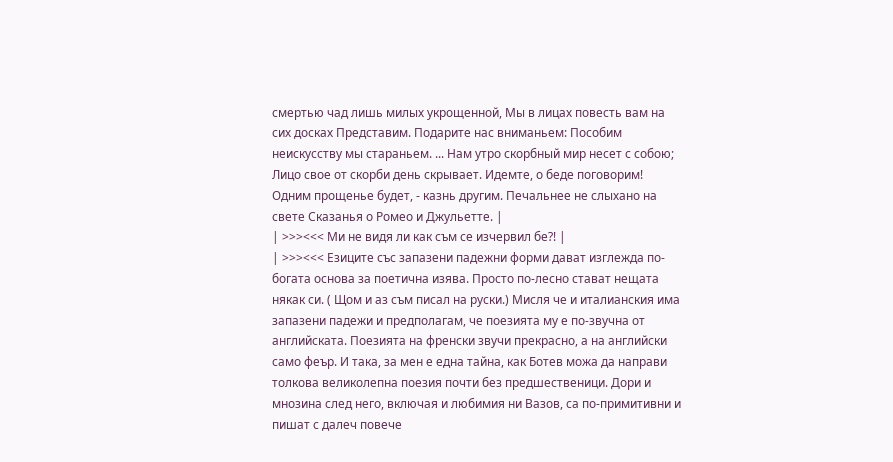смертью чад лишь милых укрощенной, Мы в лицах повесть вам на сих досках Представим. Подарите нас вниманьем: Пособим неискусству мы стараньем. ... Нам утро скорбный мир несет с собою; Лицо свое от скорби день скрывает. Идемте, о беде поговорим! Одним прощенье будет, - казнь другим. Печальнее не слыхано на свете Сказанья о Ромео и Джульетте. |
| >>><<< Ми не видя ли как съм се изчервил бе?! |
| >>><<< Езиците със запазени падежни форми дават изглежда по-богата основа за поетична изява. Просто по-лесно стават нещата някак си. ( Щом и аз съм писал на руски.) Мисля че и италианския има запазени падежи и предполагам, че поезията му е по-звучна от английската. Поезията на френски звучи прекрасно, а на английски само феър. И така, за мен е една тайна, как Ботев можа да направи толкова великолепна поезия почти без предшественици. Дори и мнозина след него, включая и любимия ни Вазов, са по-примитивни и пишат с далеч повече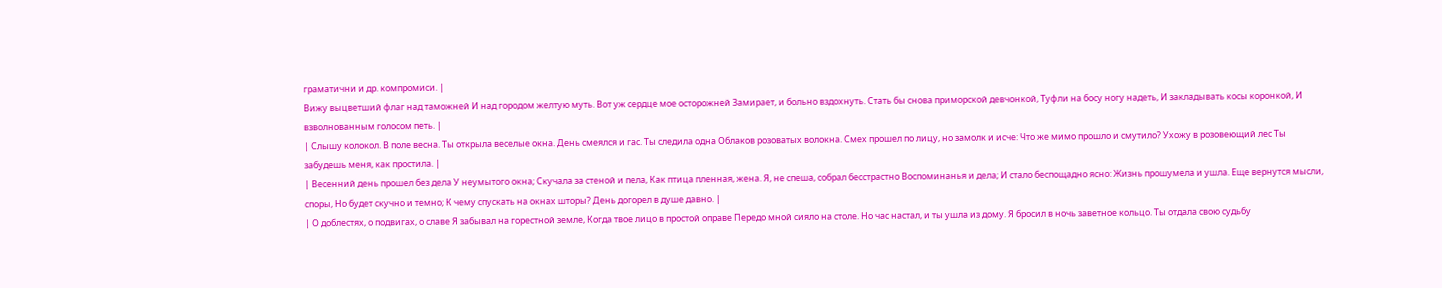граматични и др. компромиси. |
Вижу выцветший флаг над таможней И над городом желтую муть. Вот уж сердце мое осторожней Замирает, и больно вздохнуть. Стать бы снова приморской девчонкой, Туфли на босу ногу надеть, И закладывать косы коронкой, И взволнованным голосом петь. |
| Слышу колокол. В поле весна. Ты открыла веселые окна. День смеялся и гас. Ты следила одна Облаков розоватых волокна. Смех прошел по лицу, но замолк и исче: Что же мимо прошло и смутило? Ухожу в розовеющий лес Ты забудешь меня, как простила. |
| Весенний день прошел без дела У неумытого окна; Скучала за стеной и пела, Как птица пленная, жена. Я, не спеша, собрал бесстрастно Воспоминанья и дела; И стало беспощадно ясно: Жизнь прошумела и ушла. Еще вернутся мысли, споры, Но будет скучно и темно; К чему спускать на окнах шторы? День догорел в душе давно. |
| О доблестях, о подвигах, о славе Я забывал на горестной земле, Когда твое лицо в простой оправе Передо мной сияло на столе. Но час настал, и ты ушла из дому. Я бросил в ночь заветное кольцо. Ты отдала свою судьбу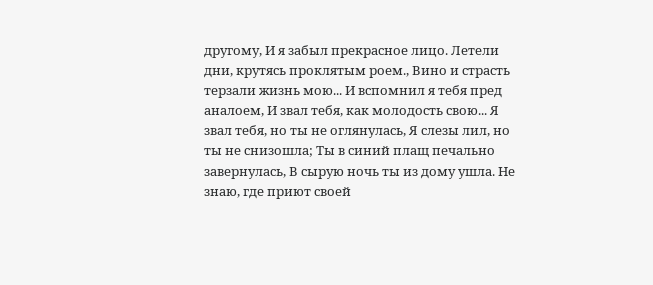другому, И я забыл прекрасное лицо. Летели дни, крутясь проклятым роем., Вино и страсть терзали жизнь мою... И вспомнил я тебя пред аналоем, И звал тебя, как молодость свою... Я звал тебя, но ты не оглянулась, Я слезы лил, но ты не снизошла; Ты в синий плащ печально завернулась, В сырую ночь ты из дому ушла. Не знаю, где приют своей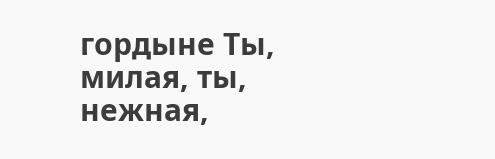гордыне Ты, милая, ты, нежная,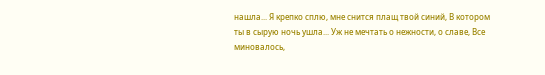нашла... Я крепко сплю, мне снится плащ твой синий, В котором ты в сырую ночь ушла... Уж не мечтать о нежности, о славе, Все миновалось,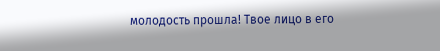молодость прошла! Твое лицо в его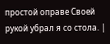простой оправе Своей рукой убрал я со стола. |